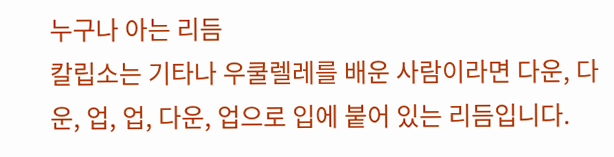누구나 아는 리듬
칼립소는 기타나 우쿨렐레를 배운 사람이라면 다운, 다운, 업, 업, 다운, 업으로 입에 붙어 있는 리듬입니다.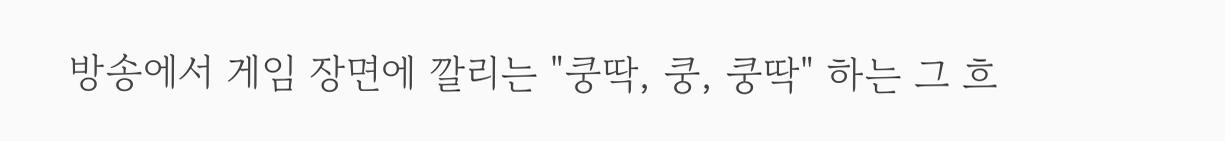방송에서 게임 장면에 깔리는 "쿵딱, 쿵, 쿵딱" 하는 그 흐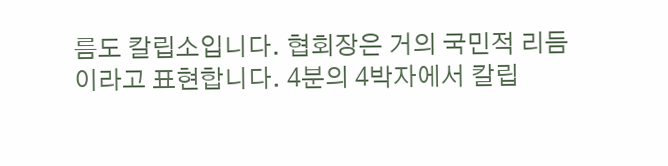름도 칼립소입니다. 협회장은 거의 국민적 리듬이라고 표현합니다. 4분의 4박자에서 칼립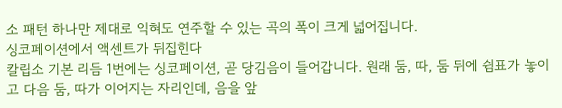소 패턴 하나만 제대로 익혀도 연주할 수 있는 곡의 폭이 크게 넓어집니다.
싱코페이션에서 액센트가 뒤집힌다
칼립소 기본 리듬 1번에는 싱코페이션, 곧 당김음이 들어갑니다. 원래 둠, 따, 둠 뒤에 쉼표가 놓이고 다음 둠, 따가 이어지는 자리인데, 음을 앞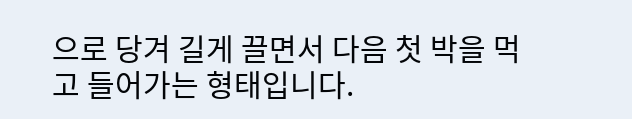으로 당겨 길게 끌면서 다음 첫 박을 먹고 들어가는 형태입니다.